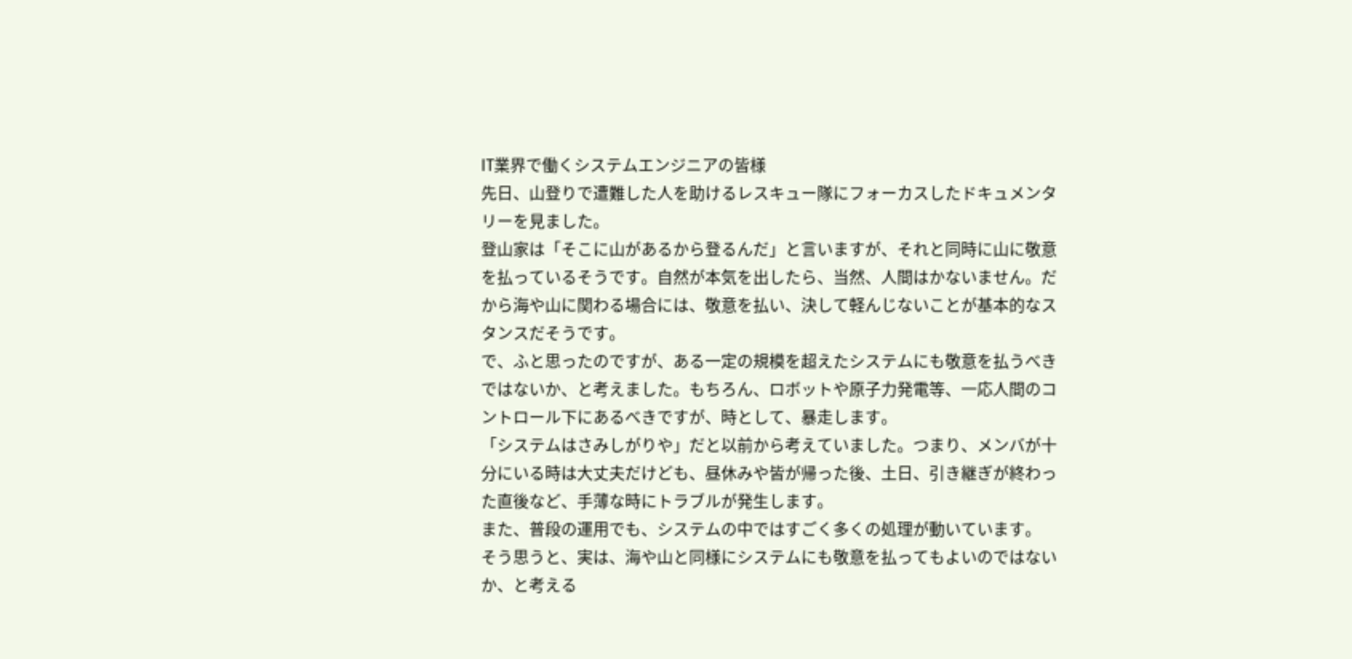IT業界で働くシステムエンジニアの皆様
先日、山登りで遭難した人を助けるレスキュー隊にフォーカスしたドキュメンタリーを見ました。
登山家は「そこに山があるから登るんだ」と言いますが、それと同時に山に敬意を払っているそうです。自然が本気を出したら、当然、人間はかないません。だから海や山に関わる場合には、敬意を払い、決して軽んじないことが基本的なスタンスだそうです。
で、ふと思ったのですが、ある一定の規模を超えたシステムにも敬意を払うべきではないか、と考えました。もちろん、ロボットや原子力発電等、一応人間のコントロール下にあるべきですが、時として、暴走します。
「システムはさみしがりや」だと以前から考えていました。つまり、メンバが十分にいる時は大丈夫だけども、昼休みや皆が帰った後、土日、引き継ぎが終わった直後など、手薄な時にトラブルが発生します。
また、普段の運用でも、システムの中ではすごく多くの処理が動いています。
そう思うと、実は、海や山と同様にシステムにも敬意を払ってもよいのではないか、と考える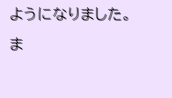ようになりました。
ま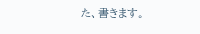た、書きます。